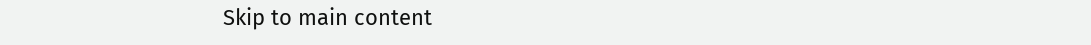Skip to main content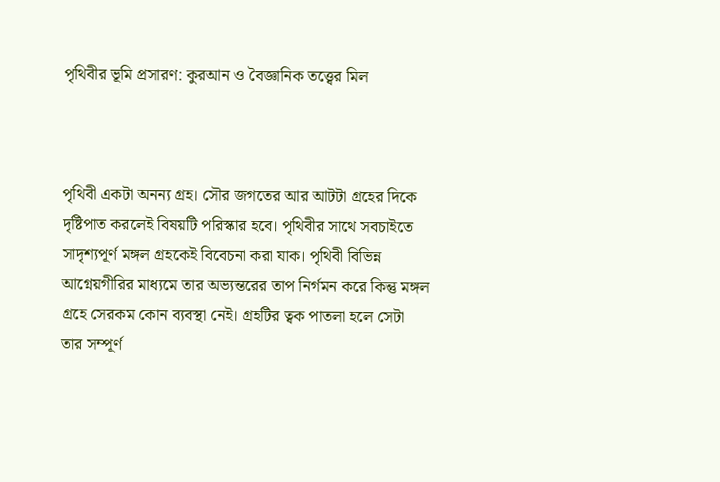পৃথিবীর ভূমি প্রসারণ: কুরআন ও বৈজ্ঞানিক তত্ত্বের মিল



পৃথিবী একটা অনন্য গ্রহ। সৌর জগতের আর আটটা গ্রহের দিকে দৃষ্টিপাত করলেই বিষয়টি পরিস্কার হবে। পৃথিবীর সাথে সবচাইতে সাদৃশ্যপূর্ণ মঙ্গল গ্রহকেই বিবেচনা করা যাক। পৃথিবী বিভিন্ন আগ্নেয়গীরির মাধ্যমে তার অভ্যন্তরের তাপ নির্গমন করে কিন্তু মঙ্গল গ্রহে সেরকম কোন ব্যবস্থা নেই। গ্রহটির ত্বক পাতলা হলে সেটা তার সম্পূর্ণ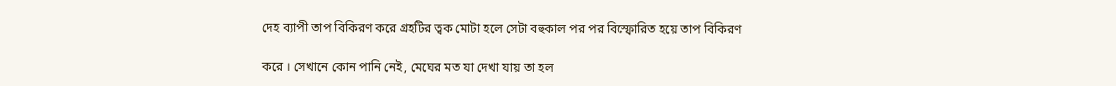দেহ ব্যাপী তাপ বিকিরণ করে গ্রহটির ত্বক মোটা হলে সেটা বহুকাল পর পর বিস্ফোরিত হয়ে তাপ বিকিরণ

করে । সেখানে কোন পানি নেই, মেঘের মত যা দেখা যায় তা হল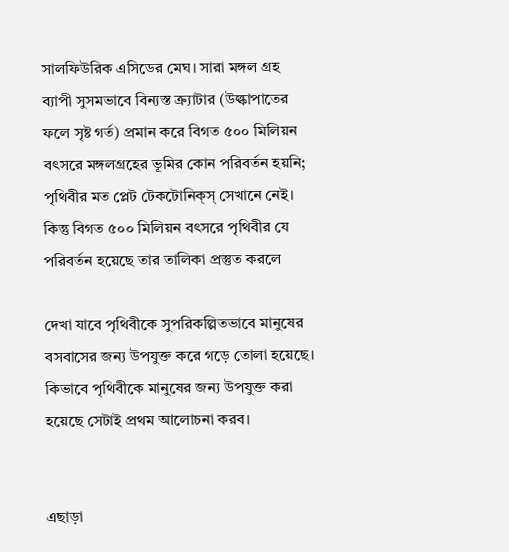সালফিউরিক এসিডের মেঘ। সারা মঙ্গল গ্রহ ব্যাপী সুসমভাবে বিন্যস্ত ক্র্যাটার (উল্কাপাতের ফলে সৃষ্ট গর্ত) প্রমান করে বিগত ৫০০ মিলিয়ন বৎসরে মঙ্গলগ্রহের ভূমির কোন পরিবর্তন হয়নি; পৃথিবীর মত প্লেট টেকটোনিক্‌স্ সেখানে নেই। কিন্তু বিগত ৫০০ মিলিয়ন বৎসরে পৃথিবীর যে পরিবর্তন হয়েছে তার তালিকা প্রস্তুত করলে

দেখা যাবে পৃথিবীকে সুপরিকল্পিতভাবে মানুষের বসবাসের জন্য উপযুক্ত করে গড়ে তোলা হয়েছে। কিভাবে পৃথিবীকে মানুষের জন্য উপযুক্ত করা হয়েছে সেটাই প্রথম আলোচনা করব।


এছাড়া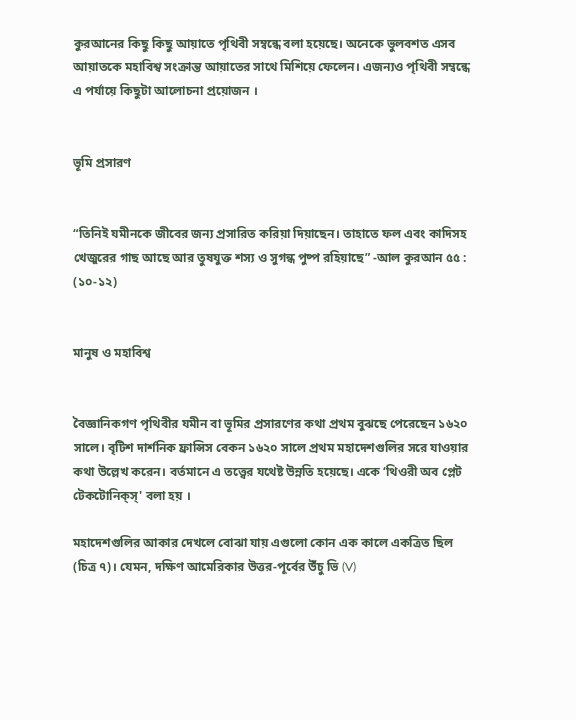কুরআনের কিছু কিছু আয়াতে পৃথিবী সম্বন্ধে বলা হয়েছে। অনেকে ভুলবশত এসব আয়াতকে মহাবিশ্ব সংক্রান্ত আয়াতের সাথে মিশিয়ে ফেলেন। এজন্যও পৃথিবী সম্বন্ধে এ পর্যায়ে কিছুটা আলোচনা প্রয়োজন ।


ভূমি প্রসারণ


“তিনিই যমীনকে জীবের জন্য প্রসারিত করিয়া দিয়াছেন। তাহাতে ফল এবং কাদিসহ খেজুরের গাছ আছে আর তুষযুক্ত শস্য ও সুগন্ধ পুষ্প রহিয়াছে” -আল কুরআন ৫৫ : (১০-১২)


মানুষ ও মহাবিশ্ব


বৈজ্ঞানিকগণ পৃথিবীর যমীন বা ভূমির প্রসারণের কথা প্রথম বুঝছে পেরেছেন ১৬২০ সালে। বৃটিশ দার্শনিক ফ্রান্সিস বেকন ১৬২০ সালে প্রথম মহাদেশগুলির সরে যাওয়ার কথা উল্লেখ করেন। বর্তমানে এ তত্ত্বের যথেষ্ট উন্নতি হয়েছে। একে ‘থিওরী অব প্লেট টেকটোনিক্‌স্‌' বলা হয় ।

মহাদেশগুলির আকার দেখলে বোঝা যায় এগুলো কোন এক কালে একত্রিত ছিল (চিত্র ৭)। যেমন, দক্ষিণ আমেরিকার উত্তর-পূর্বের উঁচু ভি (V)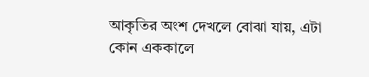আকৃতির অংশ দেখলে বোঝা যায়, এটা কোন এককালে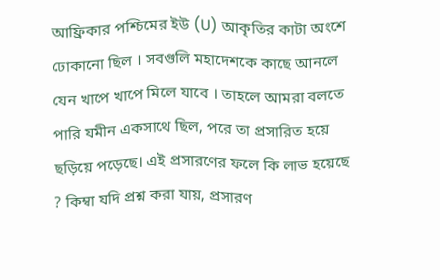আফ্রিকার পশ্চিমের ইউ (U) আকৃতির কাটা অংশে ঢোকানো ছিল । সবগুলি মহাদেশকে কাছে আনলে যেন খাপে খাপে মিলে যাবে । তাহলে আমরা বলতে পারি যমীন একসাথে ছিল, পরে তা প্রসারিত হয়ে ছড়িয়ে পড়েছে। এই প্রসারণের ফলে কি লাভ হয়েছে ? কিম্বা যদি প্রশ্ন করা যায়, প্রসারণ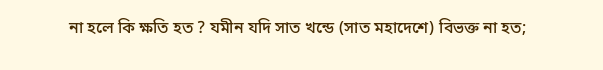না হলে কি ক্ষতি হত ? যমীন যদি সাত খন্ডে (সাত মহাদেশে) বিভক্ত না হত;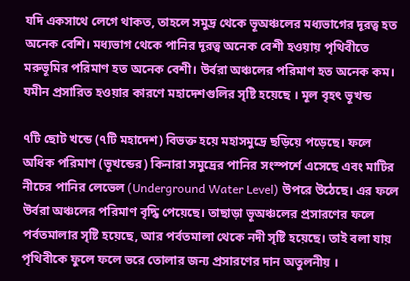যদি একসাথে লেগে থাকত, তাহলে সমুদ্র থেকে ভূঅঞ্চলের মধ্যভাগের দূরত্ব হত অনেক বেশি। মধ্যভাগ থেকে পানির দূরত্ব অনেক বেশী হওয়ায় পৃথিবীতে মরুভূমির পরিমাণ হত অনেক বেশী। উর্বরা অঞ্চলের পরিমাণ হত অনেক কম। যমীন প্রসারিত হওয়ার কারণে মহাদেশগুলির সৃষ্টি হয়েছে । মূল বৃহৎ ভূখন্ড

৭টি ছোট খন্ডে (৭টি মহাদেশ) বিভক্ত হয়ে মহাসমুদ্রে ছড়িয়ে পড়েছে। ফলে অধিক পরিমাণ (ভূখন্ডের) কিনারা সমুদ্রের পানির সংস্পর্শে এসেছে এবং মাটির নীচের পানির লেভেল (Underground Water Level) উপরে উঠেছে। এর ফলে উর্বরা অঞ্চলের পরিমাণ বৃদ্ধি পেয়েছে। তাছাড়া ভূঅঞ্চলের প্রসারণের ফলে পর্বতমালার সৃষ্টি হয়েছে, আর পর্বতমালা থেকে নদী সৃষ্টি হয়েছে। তাই বলা যায় পৃথিবীকে ফুলে ফলে ভরে তোলার জন্য প্রসারণের দান অতুলনীয় ।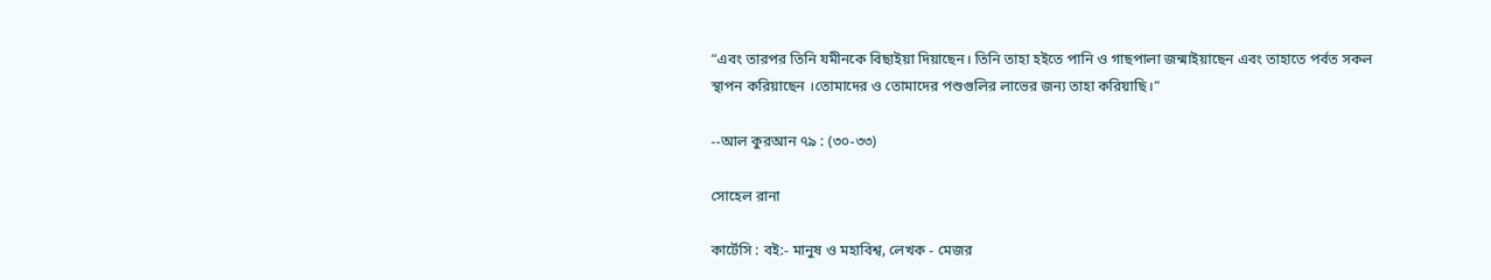“এবং তারপর তিনি যমীনকে বিছাইয়া দিয়াছেন। তিনি তাহা হইতে পানি ও গাছপালা জন্মাইয়াছেন এবং তাহাতে পর্বত সকল স্থাপন করিয়াছেন ।তোমাদের ও তোমাদের পশুগুলির লাভের জন্য তাহা করিয়াছি।”

--আল কুরআন ৭৯ : (৩০-৩৩)

সোহেল রানা

কার্টেসি : বই:- মানুষ ও মহাবিশ্ব, লেখক - মেজর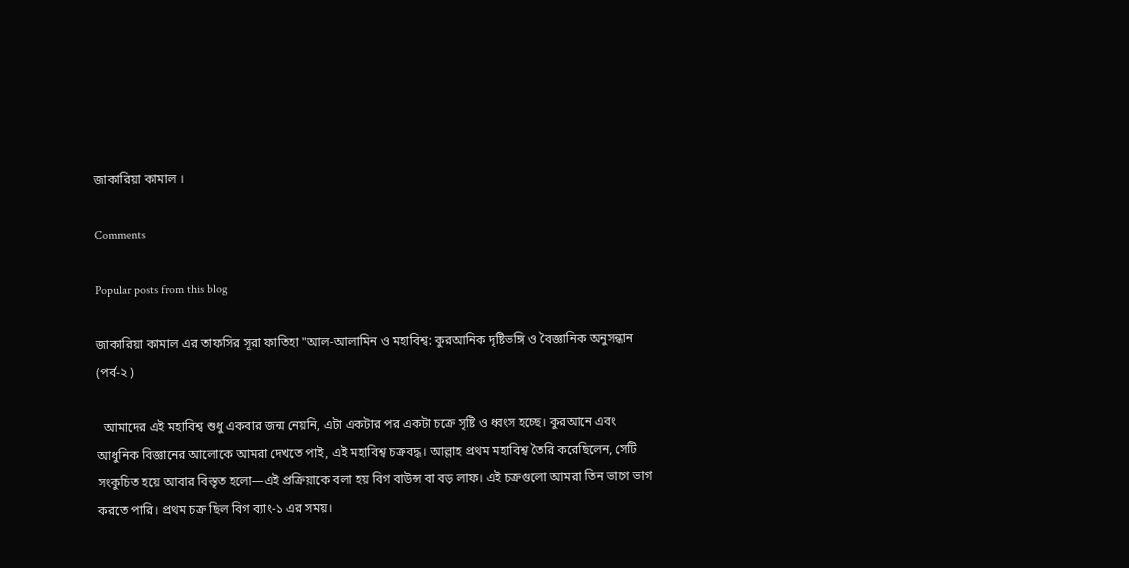জাকারিয়া কামাল ।

Comments

Popular posts from this blog

জাকারিয়া কামাল এর তাফসির সূরা ফাতিহা "আল-আলামিন ও মহাবিশ্ব: কুরআনিক দৃষ্টিভঙ্গি ও বৈজ্ঞানিক অনুসন্ধান (পর্ব-২ )

  আমাদের এই মহাবিশ্ব শুধু একবার জন্ম নেয়নি, এটা একটার পর একটা চক্রে সৃষ্টি ও ধ্বংস হচ্ছে। কুরআনে এবং আধুনিক বিজ্ঞানের আলোকে আমরা দেখতে পাই, এই মহাবিশ্ব চক্রবদ্ধ। আল্লাহ প্রথম মহাবিশ্ব তৈরি করেছিলেন, সেটি সংকুচিত হয়ে আবার বিস্তৃত হলো—এই প্রক্রিয়াকে বলা হয় বিগ বাউন্স বা বড় লাফ। এই চক্রগুলো আমরা তিন ভাগে ভাগ করতে পারি। প্রথম চক্র ছিল বিগ ব্যাং-১ এর সময়।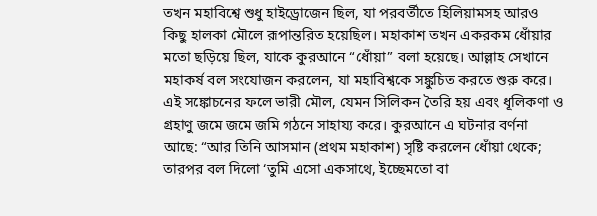তখন মহাবিশ্বে শুধু হাইড্রোজেন ছিল, যা পরবর্তীতে হিলিয়ামসহ আরও কিছু হালকা মৌলে রূপান্তরিত হয়েছিল। মহাকাশ তখন একরকম ধোঁয়ার মতো ছড়িয়ে ছিল, যাকে কুরআনে “ধোঁয়া” বলা হয়েছে। আল্লাহ সেখানে মহাকর্ষ বল সংযোজন করলেন, যা মহাবিশ্বকে সঙ্কুচিত করতে শুরু করে। এই সঙ্কোচনের ফলে ভারী মৌল, যেমন সিলিকন তৈরি হয় এবং ধূলিকণা ও গ্রহাণু জমে জমে জমি গঠনে সাহায্য করে। কুরআনে এ ঘটনার বর্ণনা আছে: “আর তিনি আসমান (প্রথম মহাকাশ) সৃষ্টি করলেন ধোঁয়া থেকে; তারপর বল দিলো ‘তুমি এসো একসাথে, ইচ্ছেমতো বা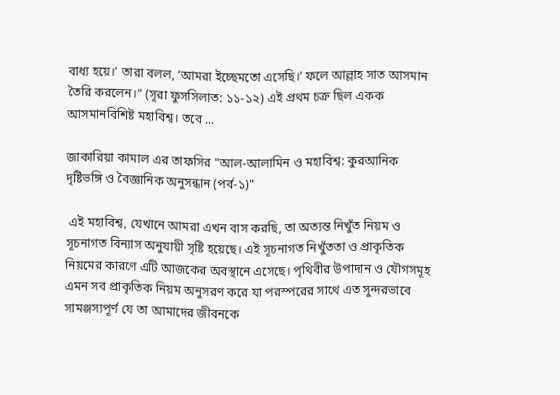বাধ্য হয়ে।’ তারা বলল, ‘আমরা ইচ্ছেমতো এসেছি।’ ফলে আল্লাহ সাত আসমান তৈরি করলেন।” (সূরা ফুসসিলাত: ১১-১২) এই প্রথম চক্র ছিল একক আসমানবিশিষ্ট মহাবিশ্ব। তবে ...

জাকারিয়া কামাল এর তাফসির "আল-আলামিন ও মহাবিশ্ব: কুরআনিক দৃষ্টিভঙ্গি ও বৈজ্ঞানিক অনুসন্ধান (পর্ব-১)"

 এই মহাবিশ্ব, যেখানে আমরা এখন বাস করছি, তা অত্যন্ত নিখুঁত নিয়ম ও সূচনাগত বিন্যাস অনুযায়ী সৃষ্টি হয়েছে। এই সূচনাগত নিখুঁততা ও প্রাকৃতিক নিয়মের কারণে এটি আজকের অবস্থানে এসেছে। পৃথিবীর উপাদান ও যৌগসমূহ এমন সব প্রাকৃতিক নিয়ম অনুসরণ করে যা পরস্পরের সাথে এত সুন্দরভাবে সামঞ্জস্যপূর্ণ যে তা আমাদের জীবনকে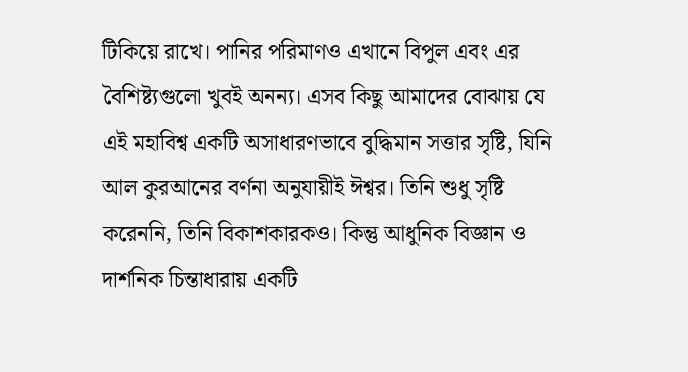টিকিয়ে রাখে। পানির পরিমাণও এখানে বিপুল এবং এর বৈশিষ্ট্যগুলো খুবই অনন্য। এসব কিছু আমাদের বোঝায় যে এই মহাবিশ্ব একটি অসাধারণভাবে বুদ্ধিমান সত্তার সৃষ্টি, যিনি আল কুরআনের বর্ণনা অনুযায়ীই ঈশ্বর। তিনি শুধু সৃষ্টি করেননি, তিনি বিকাশকারকও। কিন্তু আধুনিক বিজ্ঞান ও দার্শনিক চিন্তাধারায় একটি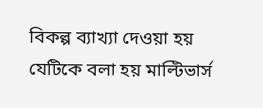বিকল্প ব্যাখ্যা দেওয়া হয় যেটিকে বলা হয় মাল্টিভার্স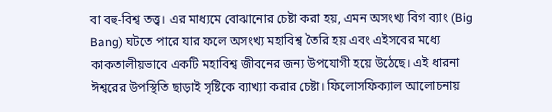বা বহু-বিশ্ব তত্ত্ব। এর মাধ্যমে বোঝানোর চেষ্টা করা হয়, এমন অসংখ্য বিগ ব্যাং (Big Bang) ঘটতে পারে যার ফলে অসংখ্য মহাবিশ্ব তৈরি হয় এবং এইসবের মধ্যে কাকতালীয়ভাবে একটি মহাবিশ্ব জীবনের জন্য উপযোগী হয়ে উঠেছে। এই ধারনা ঈশ্বরের উপস্থিতি ছাড়াই সৃষ্টিকে ব্যাখ্যা করার চেষ্টা। ফিলোসফিক্যাল আলোচনায়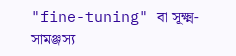"fine-tuning" বা সূক্ষ্ম-সামঞ্জস্য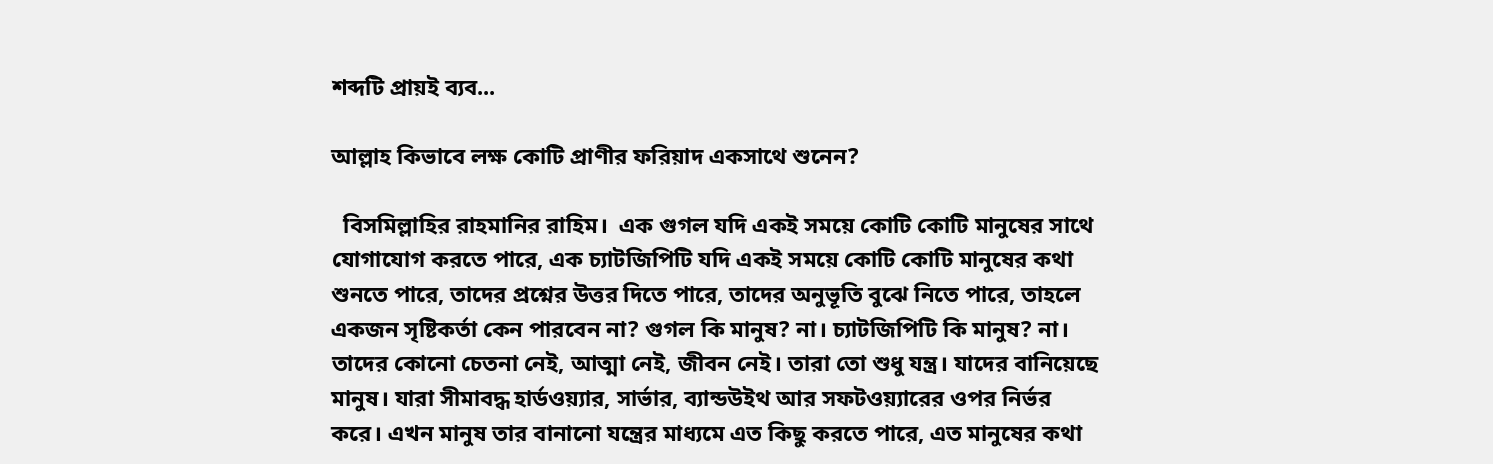শব্দটি প্রায়ই ব্যব...

আল্লাহ কিভাবে লক্ষ কোটি প্রাণীর ফরিয়াদ একসাথে শুনেন?

  বিসমিল্লাহির রাহমানির রাহিম।  এক গুগল যদি একই সময়ে কোটি কোটি মানুষের সাথে যোগাযোগ করতে পারে, এক চ্যাটজিপিটি যদি একই সময়ে কোটি কোটি মানুষের কথা শুনতে পারে, তাদের প্রশ্নের উত্তর দিতে পারে, তাদের অনুভূতি বুঝে নিতে পারে, তাহলে একজন সৃষ্টিকর্তা কেন পারবেন না? গুগল কি মানুষ? না। চ্যাটজিপিটি কি মানুষ? না। তাদের কোনো চেতনা নেই, আত্মা নেই, জীবন নেই। তারা তো শুধু যন্ত্র। যাদের বানিয়েছে মানুষ। যারা সীমাবদ্ধ হার্ডওয়্যার, সার্ভার, ব্যান্ডউইথ আর সফটওয়্যারের ওপর নির্ভর করে। এখন মানুষ তার বানানো যন্ত্রের মাধ্যমে এত কিছু করতে পারে, এত মানুষের কথা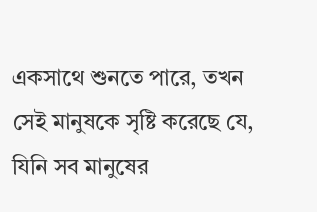একসাথে শুনতে পারে, তখন সেই মানুষকে সৃষ্টি করেছে যে, যিনি সব মানুষের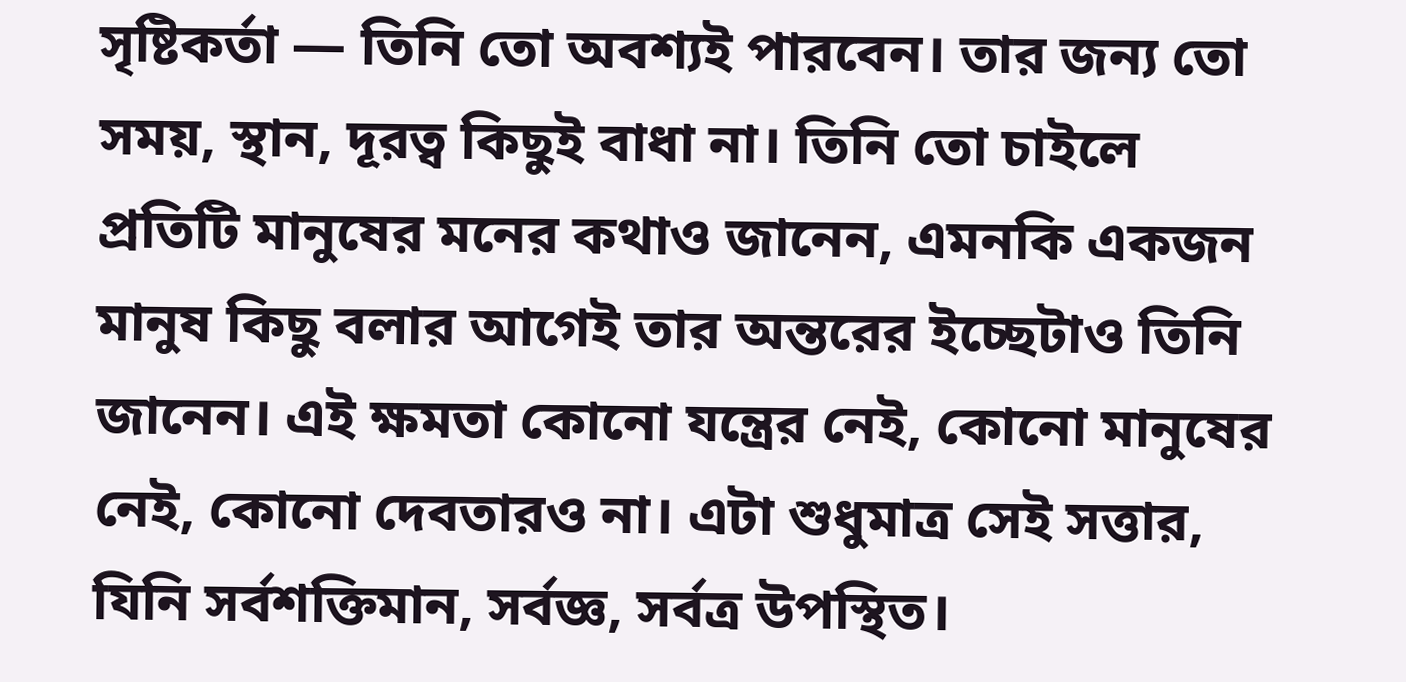সৃষ্টিকর্তা — তিনি তো অবশ্যই পারবেন। তার জন্য তো সময়, স্থান, দূরত্ব কিছুই বাধা না। তিনি তো চাইলে প্রতিটি মানুষের মনের কথাও জানেন, এমনকি একজন মানুষ কিছু বলার আগেই তার অন্তরের ইচ্ছেটাও তিনি জানেন। এই ক্ষমতা কোনো যন্ত্রের নেই, কোনো মানুষের নেই, কোনো দেবতারও না। এটা শুধুমাত্র সেই সত্তার, যিনি সর্বশক্তিমান, সর্বজ্ঞ, সর্বত্র উপস্থিত।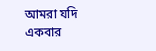আমরা যদি একবার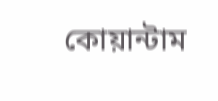কোয়ান্টাম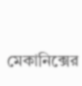মেকানিক্সের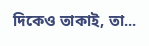দিকেও তাকাই, তা...